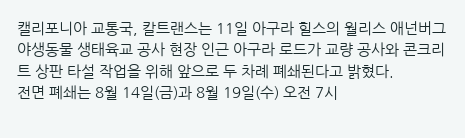캘리포니아 교통국, 칼트랜스는 11일 아구라 힐스의 월리스 애넌버그 야생동물 생태육교 공사 현장 인근 아구라 로드가 교량 공사와 콘크리트 상판 타설 작업을 위해 앞으로 두 차례 폐쇄된다고 밝혔다.
전면 폐쇄는 8월 14일(금)과 8월 19일(수) 오전 7시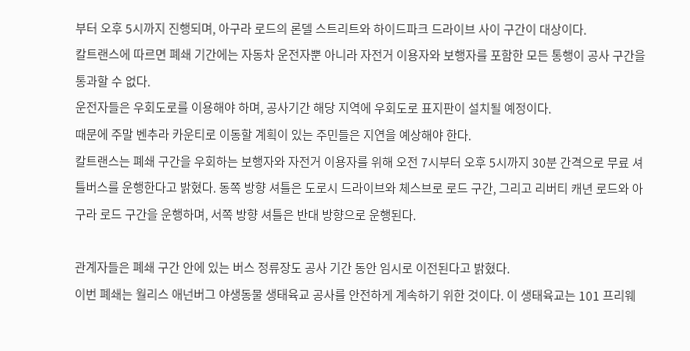부터 오후 5시까지 진행되며, 아구라 로드의 론델 스트리트와 하이드파크 드라이브 사이 구간이 대상이다.
칼트랜스에 따르면 폐쇄 기간에는 자동차 운전자뿐 아니라 자전거 이용자와 보행자를 포함한 모든 통행이 공사 구간을 통과할 수 없다.
운전자들은 우회도로를 이용해야 하며, 공사기간 해당 지역에 우회도로 표지판이 설치될 예정이다.
때문에 주말 벤추라 카운티로 이동할 계획이 있는 주민들은 지연을 예상해야 한다.
칼트랜스는 폐쇄 구간을 우회하는 보행자와 자전거 이용자를 위해 오전 7시부터 오후 5시까지 30분 간격으로 무료 셔틀버스를 운행한다고 밝혔다. 동쪽 방향 셔틀은 도로시 드라이브와 체스브로 로드 구간, 그리고 리버티 캐년 로드와 아구라 로드 구간을 운행하며, 서쪽 방향 셔틀은 반대 방향으로 운행된다.

관계자들은 폐쇄 구간 안에 있는 버스 정류장도 공사 기간 동안 임시로 이전된다고 밝혔다.
이번 폐쇄는 월리스 애넌버그 야생동물 생태육교 공사를 안전하게 계속하기 위한 것이다. 이 생태육교는 101 프리웨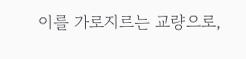이를 가로지르는 교량으로,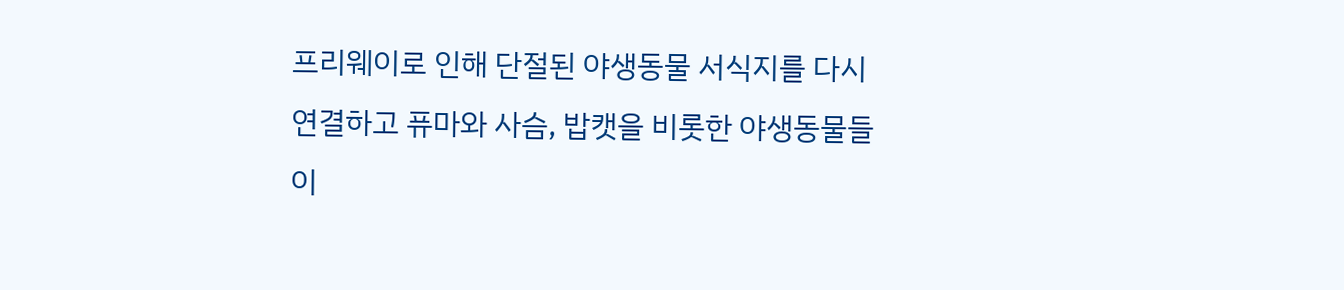프리웨이로 인해 단절된 야생동물 서식지를 다시 연결하고 퓨마와 사슴, 밥캣을 비롯한 야생동물들이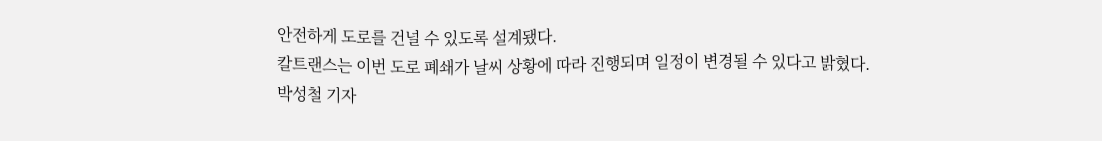안전하게 도로를 건널 수 있도록 설계됐다.
칼트랜스는 이번 도로 폐쇄가 날씨 상황에 따라 진행되며 일정이 변경될 수 있다고 밝혔다.
박성철 기자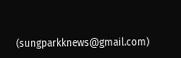(sungparkknews@gmail.com)